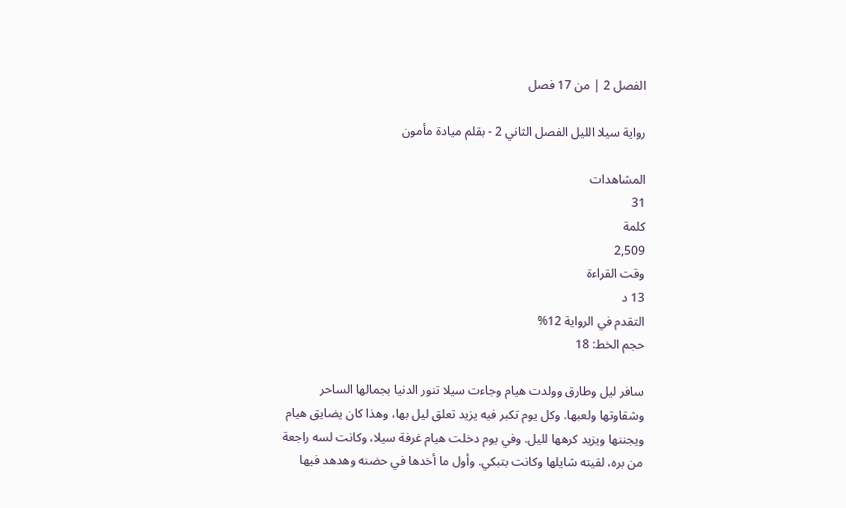الفصل 2 | من 17 فصل

رواية سيلا الليل الفصل الثاني 2 - بقلم ميادة مأمون

المشاهدات
31
كلمة
2,509
وقت القراءة
13 د
التقدم في الرواية 12%
حجم الخط: 18

سافر ليل وطارق وولدت هيام وجاءت سيلا تنور الدنيا بجمالها الساحر وشقاوتها ولعبها. وكل يوم تكبر فيه يزيد تعلق ليل بها، وهذا كان يضايق هيام ويجننها ويزيد كرهها لليل. وفي يوم دخلت هيام غرفة سيلا، وكانت لسه راجعة من بره، لقيته شايلها وكانت بتبكي. وأول ما أخدها في حضنه وهدهد فيها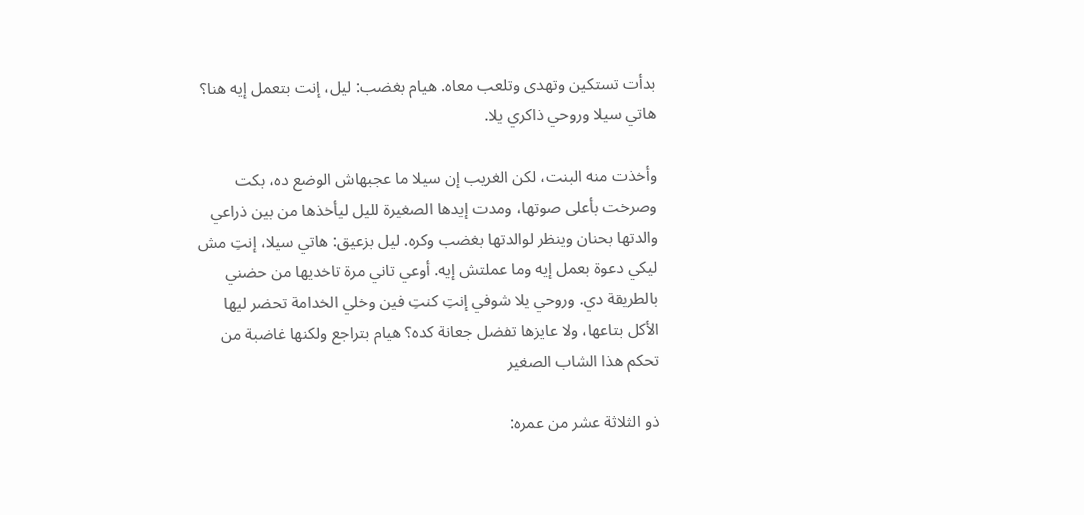بدأت تستكين وتهدى وتلعب معاه. هيام بغضب: ليل، إنت بتعمل إيه هنا؟ هاتي سيلا وروحي ذاكري يلا.

وأخذت منه البنت، لكن الغريب إن سيلا ما عجبهاش الوضع ده، بكت وصرخت بأعلى صوتها، ومدت إيدها الصغيرة لليل ليأخذها من بين ذراعي والدتها بحنان وينظر لوالدتها بغضب وكره. ليل بزعيق: هاتي سيلا، إنتِ مش ليكي دعوة بعمل إيه وما عملتش إيه. أوعي تاني مرة تاخديها من حضني بالطريقة دي. وروحي يلا شوفي إنتِ كنتِ فين وخلي الخدامة تحضر ليها الأكل بتاعها، ولا عايزها تفضل جعانة كده؟ هيام بتراجع ولكنها غاضبة من تحكم هذا الشاب الصغير

ذو الثلاثة عشر من عمره: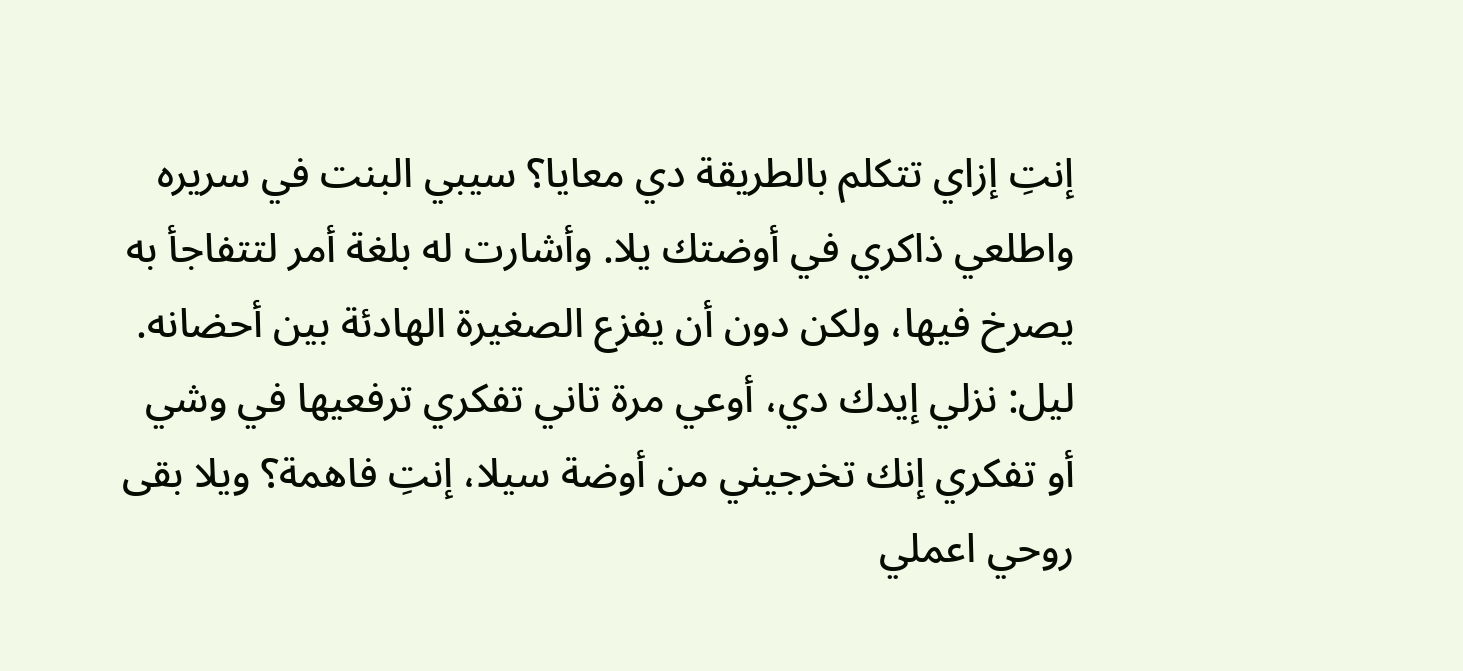إنتِ إزاي تتكلم بالطريقة دي معايا؟ سيبي البنت في سريره واطلعي ذاكري في أوضتك يلا. وأشارت له بلغة أمر لتتفاجأ به يصرخ فيها، ولكن دون أن يفزع الصغيرة الهادئة بين أحضانه. ليل: نزلي إيدك دي، أوعي مرة تاني تفكري ترفعيها في وشي أو تفكري إنك تخرجيني من أوضة سيلا، إنتِ فاهمة؟ ويلا بقى روحي اعملي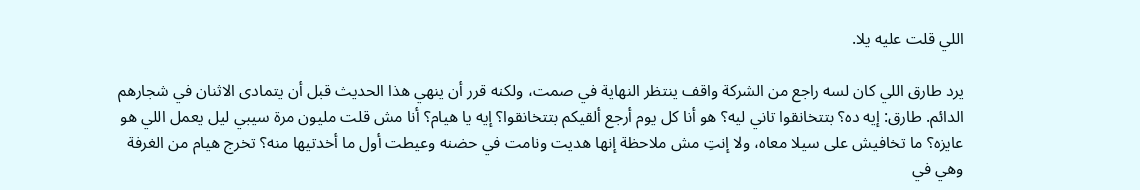اللي قلت عليه يلا.

يرد طارق اللي كان لسه راجع من الشركة واقف ينتظر النهاية في صمت، ولكنه قرر أن ينهي هذا الحديث قبل أن يتمادى الاثنان في شجارهم الدائم. طارق: إيه ده؟ بتتخانقوا تاني ليه؟ هو أنا كل يوم أرجع ألقيكم بتتخانقوا؟ إيه يا هيام؟ أنا مش قلت مليون مرة سيبي ليل يعمل اللي هو عايزه؟ ما تخافيش على سيلا معاه، ولا إنتِ مش ملاحظة إنها هديت ونامت في حضنه وعيطت أول ما أخدتيها منه؟ تخرج هيام من الغرفة وهي في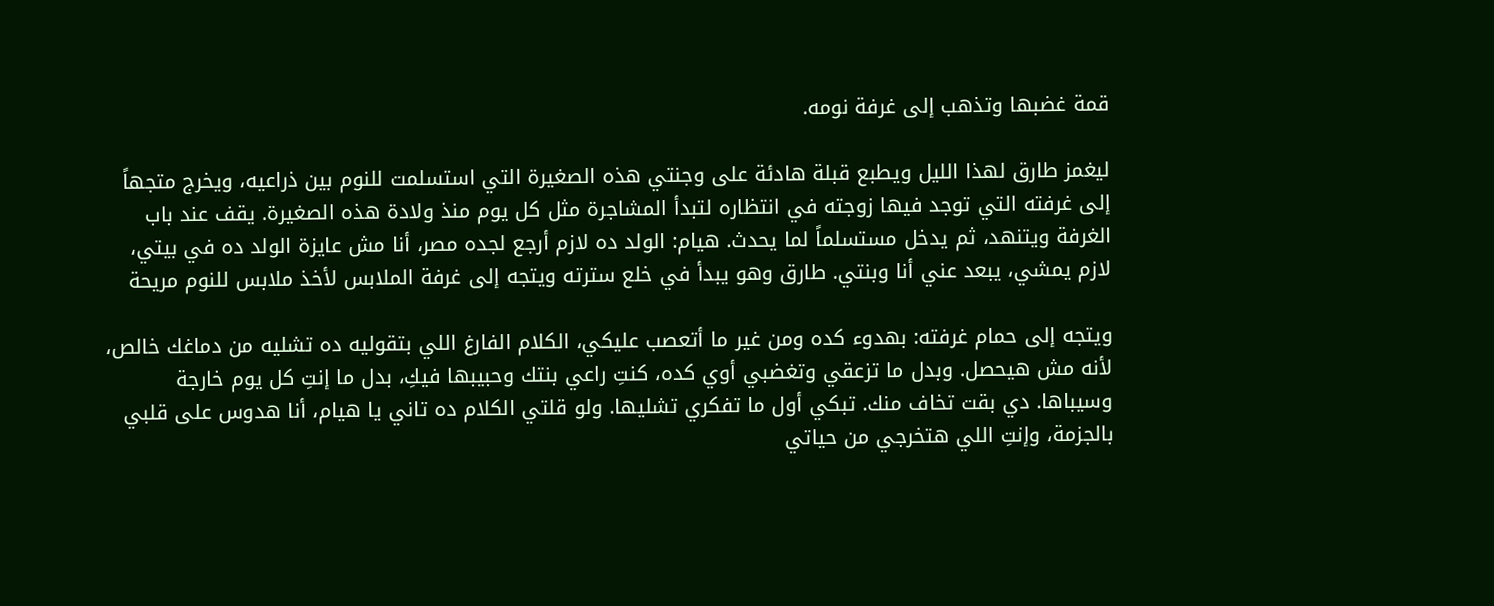قمة غضبها وتذهب إلى غرفة نومه.

ليغمز طارق لهذا الليل ويطبع قبلة هادئة على وجنتي هذه الصغيرة التي استسلمت للنوم بين ذراعيه، ويخرج متجهاً إلى غرفته التي توجد فيها زوجته في انتظاره لتبدأ المشاجرة مثل كل يوم منذ ولادة هذه الصغيرة. يقف عند باب الغرفة ويتنهد، ثم يدخل مستسلماً لما يحدث. هيام: الولد ده لازم أرجع لجده مصر، أنا مش عايزة الولد ده في بيتي، لازم يمشي، يبعد عني أنا وبنتي. طارق وهو يبدأ في خلع سترته ويتجه إلى غرفة الملابس لأخذ ملابس للنوم مريحة

ويتجه إلى حمام غرفته: بهدوء كده ومن غير ما أتعصب عليكي، الكلام الفارغ اللي بتقوليه ده تشليه من دماغك خالص، لأنه مش هيحصل. وبدل ما تزعقي وتغضبي أوي كده، كنتِ راعي بنتك وحبيبها فيكِ، بدل ما إنتِ كل يوم خارجة وسيباها. دي بقت تخاف منك. تبكي أول ما تفكري تشليها. ولو قلتي الكلام ده تاني يا هيام، أنا هدوس على قلبي بالجزمة، وإنتِ اللي هتخرجي من حياتي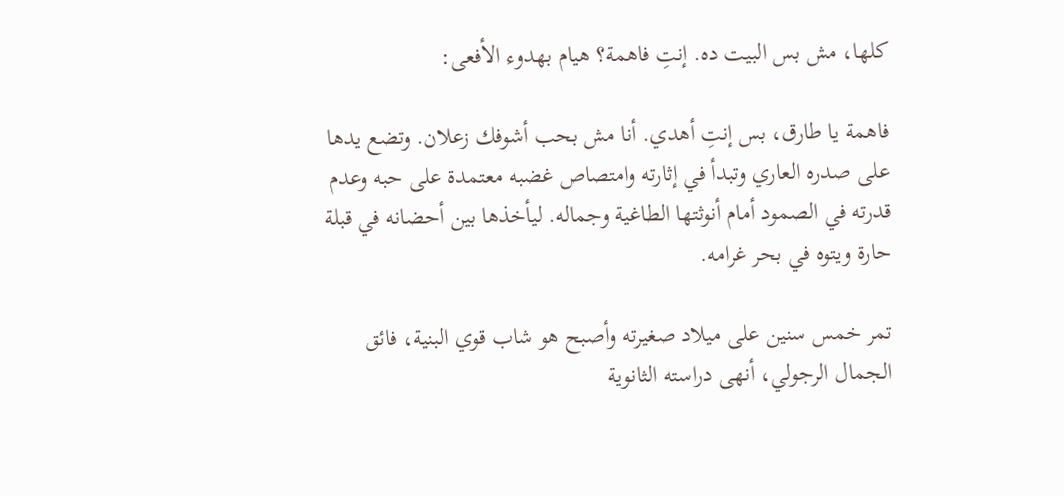كلها، مش بس البيت ده. إنتِ فاهمة؟ هيام بهدوء الأفعى:

فاهمة يا طارق، بس إنتِ أهدي. أنا مش بحب أشوفك زعلان. وتضع يدها على صدره العاري وتبدأ في إثارته وامتصاص غضبه معتمدة على حبه وعدم قدرته في الصمود أمام أنوثتها الطاغية وجماله. ليأخذها بين أحضانه في قبلة حارة ويتوه في بحر غرامه.

تمر خمس سنين على ميلاد صغيرته وأصبح هو شاب قوي البنية، فائق الجمال الرجولي، أنهى دراسته الثانوية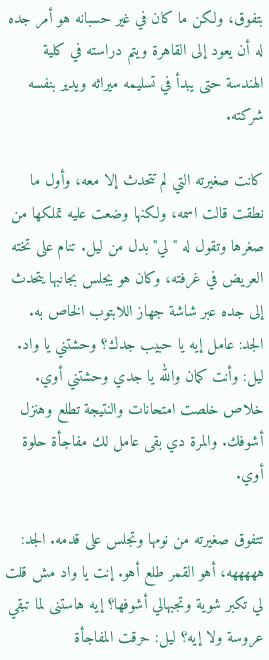بتفوق، ولكن ما كان في غير حسبانه هو أمر جده له أن يعود إلى القاهرة ويتم دراسته في كلية الهندسة حتى يبدأ في تسليمه ميراثه ويدير بنفسه شركته.

كانت صغيرته التي لم تتحدث إلا معه، وأول ما نطقت قالت اسمه، ولكنها وضعت عليه تملكها من صغرها وتقول له "لي" بدل من ليل. تنام على تخته العريض في غرفته، وكان هو يجلس بجانبها يتحدث إلى جده عبر شاشة جهاز اللابتوب الخاص به. الجد: عامل إيه يا حبيب جدك؟ وحشتني يا واد. ليل: وأنت كمان والله يا جدي وحشتني أوي. خلاص خلصت امتحانات والنتيجة تطلع وهنزل أشوفك. والمرة دي بقى عامل لك مفاجأة حلوة أوي.

تتفوق صغيرته من نومها وتجلس على قدمه. الجد: هههههه، أهو القمر طلع أهو. إنت يا واد مش قلت لي تكبر شوية وتجبهالي أشوفها؟ إيه هاستنى لما تبقي عروسة ولا إيه؟ ليل: حرقت المفاجأة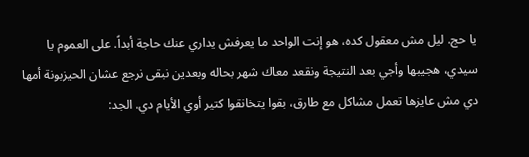يا حج. ليل مش معقول كده، هو إنت الواحد ما يعرفش يداري عنك حاجة أبداً. على العموم يا سيدي، هجيبها وأجي بعد النتيجة ونقعد معاك شهر بحاله وبعدين نبقى نرجع عشان الحيزبونة أمها دي مش عايزها تعمل مشاكل مع طارق، بقوا يتخانقوا كتير أوي الأيام دي. الجد: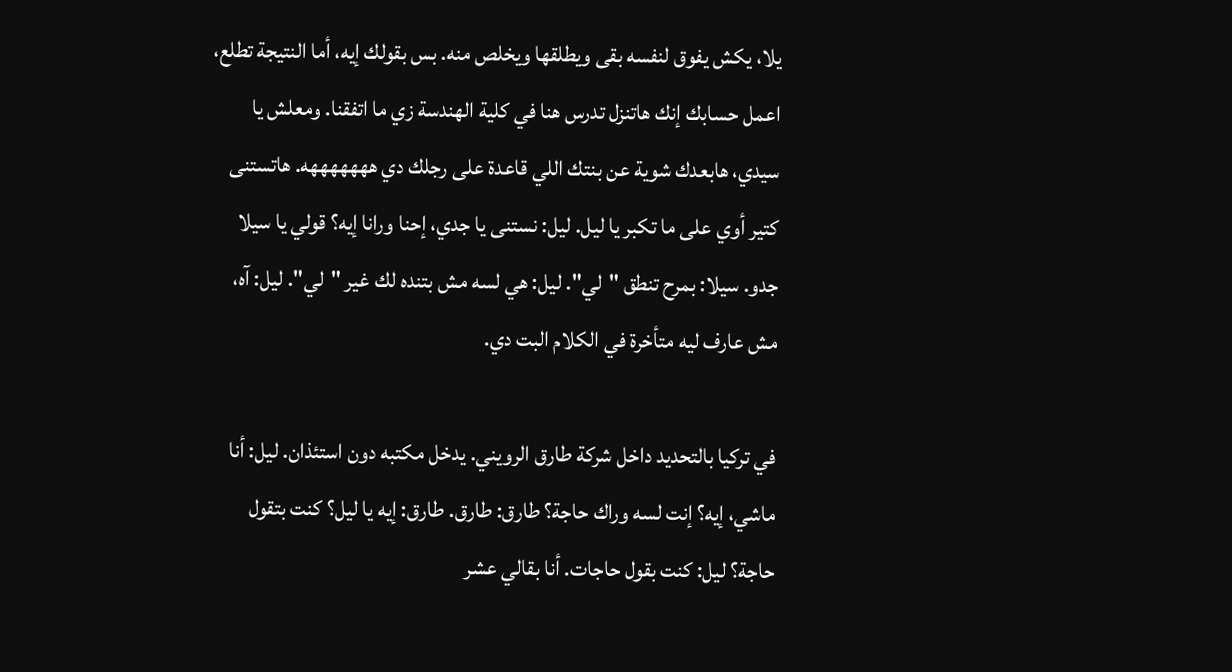يلا، يكش يفوق لنفسه بقى ويطلقها ويخلص منه. بس بقولك إيه، أما النتيجة تطلع، اعمل حسابك إنك هاتنزل تدرس هنا في كلية الهندسة زي ما اتفقنا. ومعلش يا سيدي، هابعدك شوية عن بنتك اللي قاعدة على رجلك دي هههههههه. هاتستنى كتير أوي على ما تكبر يا ليل. ليل: نستنى يا جدي، إحنا ورانا إيه؟ قولي يا سيلا جدو. سيلا: بمرح تنطق "لي". ليل: هي لسه مش بتنده لك غير "لي". ليل: آه، مش عارف ليه متأخرة في الكلام البت دي.

في تركيا بالتحديد داخل شركة طارق الرويني. يدخل مكتبه دون استئذان. ليل: أنا ماشي، إيه؟ إنت لسه وراك حاجة؟ طارق: طارق. طارق: إيه يا ليل؟ كنت بتقول حاجة؟ ليل: كنت بقول حاجات. أنا بقالي عشر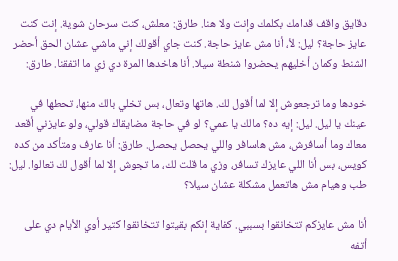دقايق واقف قدامك بكلمك وإنت ولا هنا. طارق: معلش، كنت سرحان شوية. إنت كنت عايز حاجة؟ ليل: لأ، أنا مش عايز حاجة. كنت جاي أقولك إني ماشي عشان الحق أحضر الشنط وكمان أخليهم يحضروا شنطة سيلا. أنا هاخدها المرة دي زي ما اتفقنا. طارق:

خودها وما ترجعوش إلا لما أقول لك. هاتها وتعال، بس تخلي بالك منها، تحطها في عينك يا ليل. ليل: إيه ده؟ مالك يا عمي؟ لو في حاجة مضايقاك قولي، ولو عايزني أقعد معاك وما أسافرش، مش هاسافر واللي يحصل يحصل. طارق: أنا عارف ومتأكد من كده كويس، بس أنا اللي عايزك تسافر، وزي ما قلت لك، ما تجوش إلا لما أقول لك تعالوا. ليل: طب وهيام مش هاتعمل مشكلة عشان سيلا؟

أنا مش عايزكم تتخانقوا بسببي. كفاية إنكم بقيتوا تتخانقوا كتير أوي الأيام دي على أتفه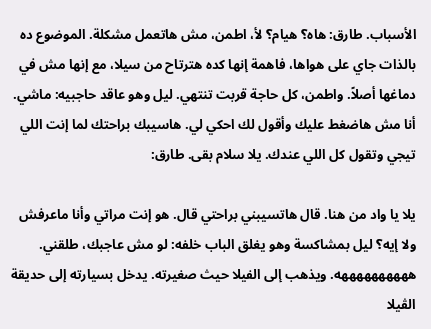الأسباب. طارق: هاه؟ هيام؟ لأ، اطمن، مش هاتعمل مشكلة. الموضوع ده بالذات جاي على هواها، فاهمة إنها كده هترتاح من سيلا، مع إنها مش في دماغها أصلاً. واطمن، كل حاجة قربت تنتهي. ليل وهو عاقد حاجبيه: ماشي. أنا مش هاضغط عليك وأقول لك احكي لي. هاسيبك براحتك لما إنت اللي تيجي وتقول كل اللي عندك. يلا سلام بقى. طارق:

يلا يا واد من هنا. قال هاتسيبني براحتي قال. هو إنت مراتي وأنا ماعرفش ولا إيه؟ ليل بمشاكسة وهو يغلق الباب خلفه: لو مش عاجبك، طلقني. ههههههههههه. ويذهب إلى الفيلا حيث صغيرته. يدخل بسيارته إلى حديقة الڤيلا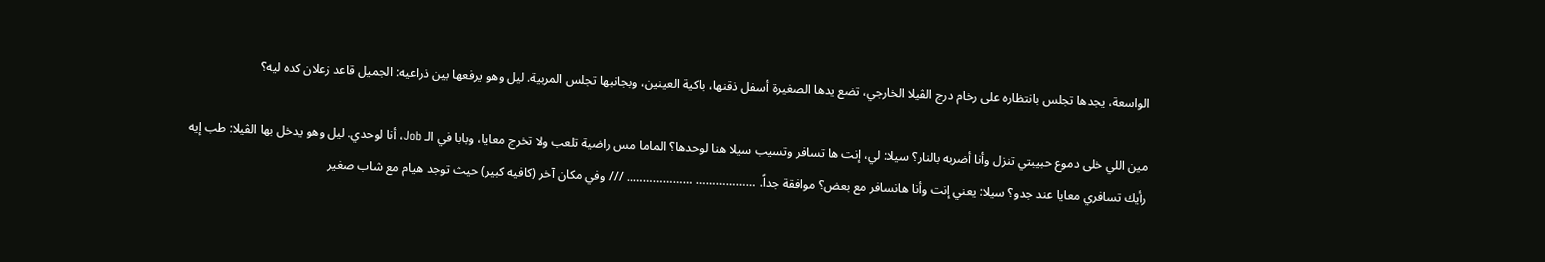الواسعة، يجدها تجلس بانتظاره على رخام درج الڤيلا الخارجي، تضع يدها الصغيرة أسفل ذقنها، باكية العينين، وبجانبها تجلس المربية. ليل وهو يرفعها بين ذراعيه: الجميل قاعد زعلان كده ليه؟

مين اللي خلى دموع حبيبتي تنزل وأنا أضربه بالنار؟ سيلا: لي، إنت ها تسافر وتسيب سيلا هنا لوحدها؟ الماما مس راضية تلعب ولا تخرج معايا، وبابا في الـ Job، أنا لوحدي. ليل وهو يدخل بها الڤيلا: طب إيه رأيك تسافري معايا عند جدو؟ سيلا: يعني إنت وأنا هانسافر مع بعض؟ موافقة جداً. ……………… ……………….. /// وفي مكان آخر (كافيه كبير) حيث توجد هيام مع شاب صغير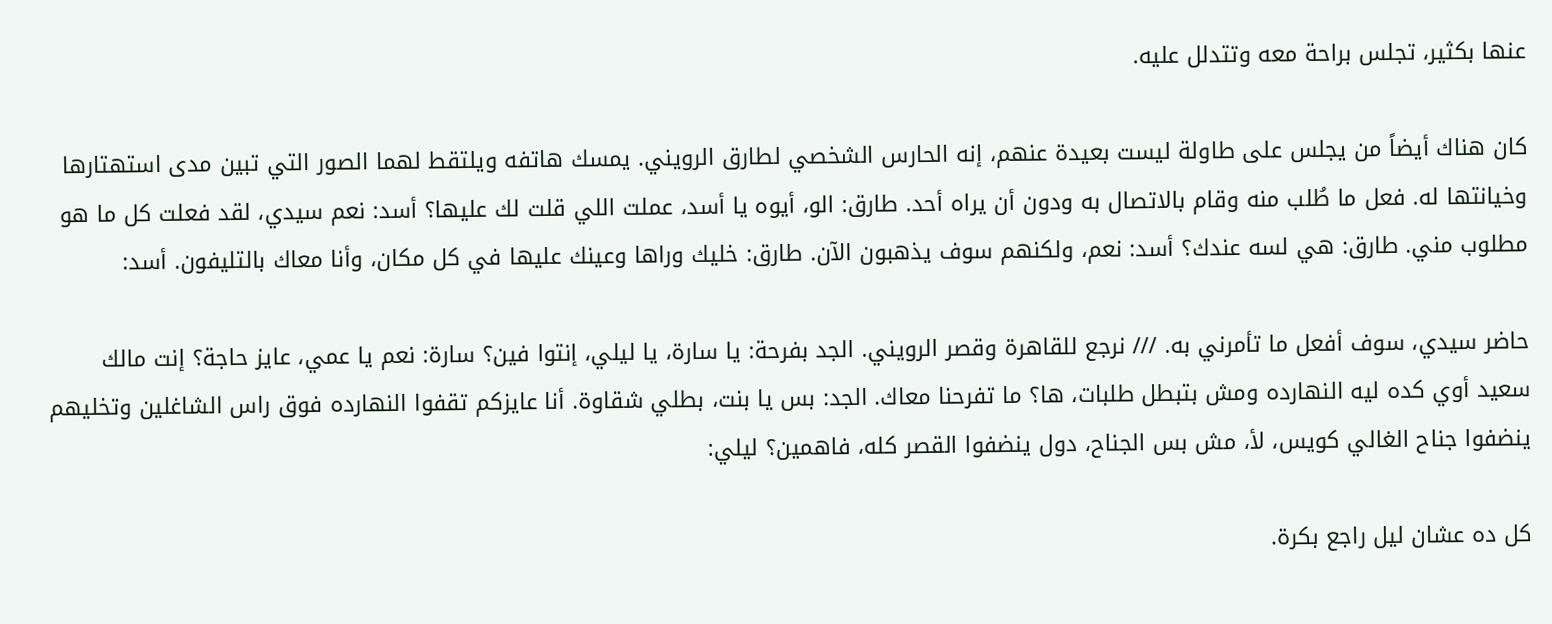عنها بكثير، تجلس براحة معه وتتدلل عليه.

كان هناك أيضاً من يجلس على طاولة ليست بعيدة عنهم، إنه الحارس الشخصي لطارق الرويني. يمسك هاتفه ويلتقط لهما الصور التي تبين مدى استهتارها وخيانتها له. فعل ما طُلب منه وقام بالاتصال به ودون أن يراه أحد. طارق: الو، أيوه يا أسد، عملت اللي قلت لك عليها؟ أسد: نعم سيدي، لقد فعلت كل ما هو مطلوب مني. طارق: هي لسه عندك؟ أسد: نعم، ولكنهم سوف يذهبون الآن. طارق: خليك وراها وعينك عليها في كل مكان، وأنا معاك بالتليفون. أسد:

حاضر سيدي، سوف أفعل ما تأمرني به. /// نرجع للقاهرة وقصر الرويني. الجد بفرحة: يا سارة، يا ليلي، إنتوا فين؟ سارة: نعم يا عمي، عايز حاجة؟ إنت مالك سعيد أوي كده ليه النهارده ومش بتبطل طلبات، ها؟ ما تفرحنا معاك. الجد: بس يا بنت، بطلي شقاوة. أنا عايزكم تقفوا النهارده فوق راس الشاغلين وتخليهم ينضفوا جناح الغالي كويس، لأ، مش بس الجناح، دول ينضفوا القصر كله، فاهمين؟ ليلي:

كل ده عشان ليل راجع بكرة.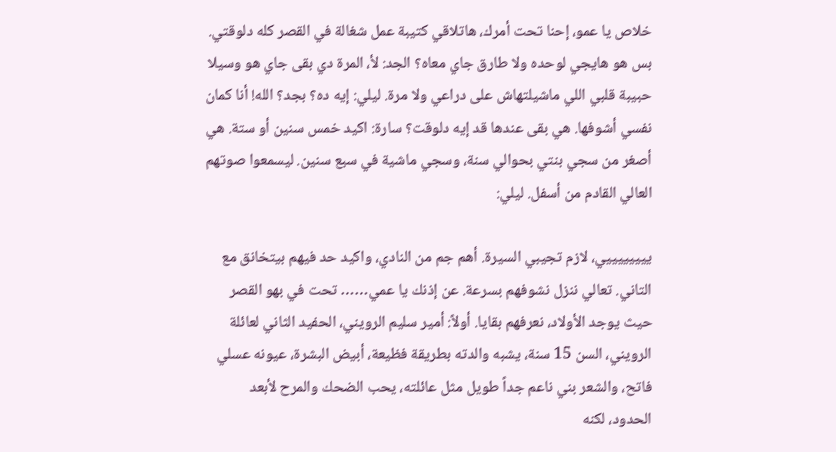خلاص يا عمو، إحنا تحت أمرك، هاتلاقي كتيبة عمل شغالة في القصر كله دلوقتي. بس هو هايجي لوحده ولا طارق جاي معاه؟ الجد: لأ، المرة دي بقى جاي هو وسيلا حبيبة قلبي اللي ماشيلتهاش على دراعي ولا مرة. ليلي: إيه ده؟ بجد؟ الله! أنا كمان نفسي أشوفها. هي بقى عندها قد إيه دلوقت؟ سارة: اكيد خمس سنين أو ستة. هي أصغر من سجي بنتي بحوالي سنة، وسجي ماشية في سبع سنين. ليسمعوا صوتهم العالي القادم من أسفل. ليلي:

ييييييييي، لازم تجيبي السيرة. أهم جم من النادي، واكيد حد فيهم بيتخانق مع التاني. تعالي ننزل نشوفهم بسرعة. عن إذنك يا عمي…… تحت في بهو القصر حيث يوجد الأولاد، نعرفهم بقايا. أولاً: أمير سليم الرويني، الحفيد الثاني لعائلة الرويني، السن 15 سنة، يشبه والدته بطريقة فظيعة، أبيض البشرة، عيونه عسلي فاتح، والشعر بني ناعم جداً طويل مثل عائلته، يحب الضحك والمرح لأبعد الحدود، لكنه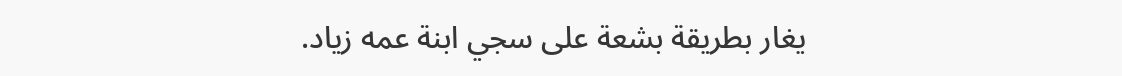يغار بطريقة بشعة على سجي ابنة عمه زياد.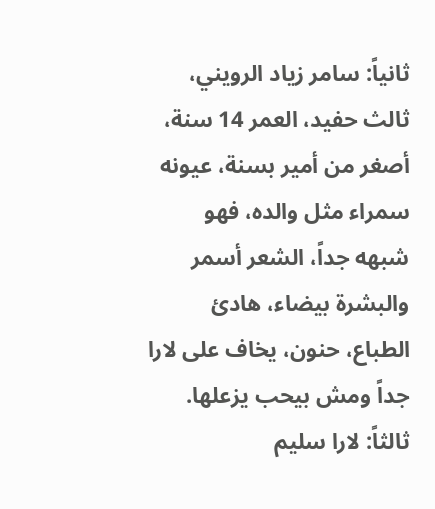ثانياً: سامر زياد الرويني، ثالث حفيد، العمر 14 سنة، أصغر من أمير بسنة، عيونه سمراء مثل والده، فهو شبهه جداً، الشعر أسمر والبشرة بيضاء، هادئ الطباع، حنون، يخاف على لارا جداً ومش بيحب يزعلها. ثالثاً: لارا سليم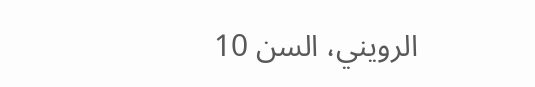الرويني، السن 10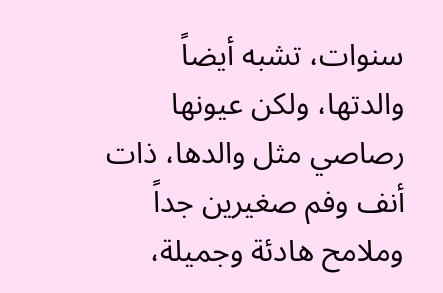سنوات، تشبه أيضاً والدتها، ولكن عيونها رصاصي مثل والدها، ذات أنف وفم صغيرين جداً وملامح هادئة وجميلة،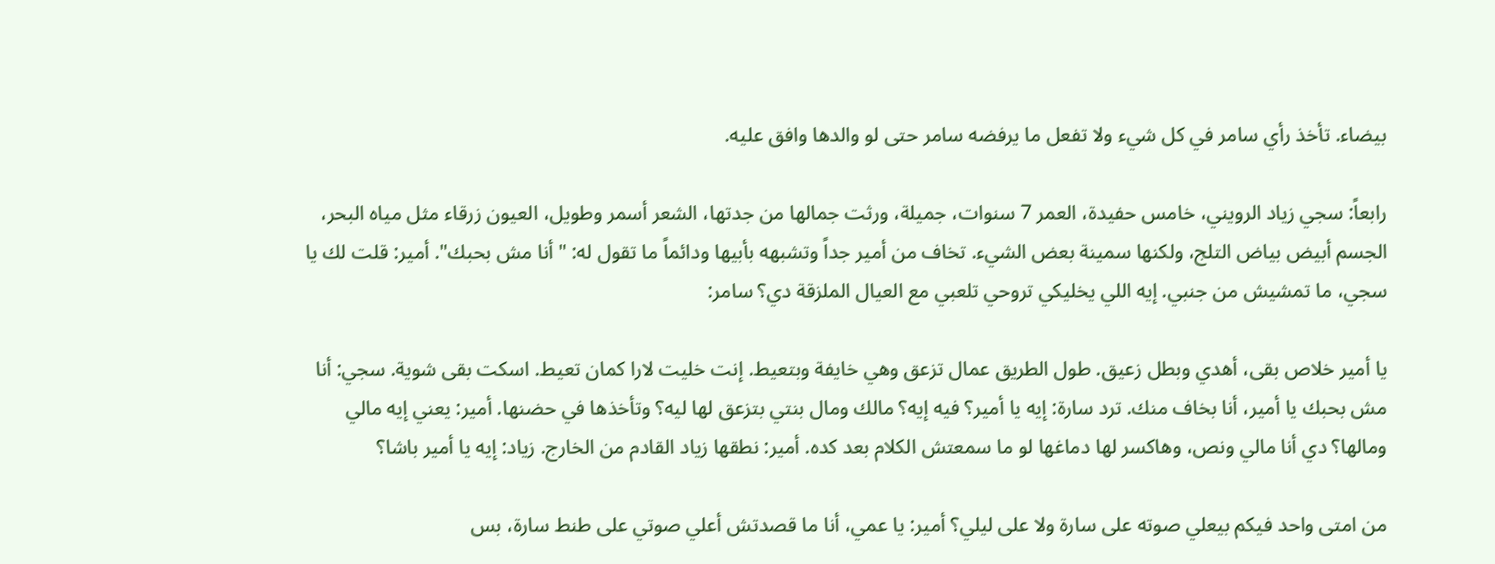بيضاء. تأخذ رأي سامر في كل شيء ولا تفعل ما يرفضه سامر حتى لو والدها وافق عليه.

رابعاً: سجي زياد الرويني، خامس حفيدة، العمر 7 سنوات، جميلة، ورثت جمالها من جدتها، الشعر أسمر وطويل، العيون زرقاء مثل مياه البحر، الجسم أبيض بياض التلج، ولكنها سمينة بعض الشيء. تخاف من أمير جداً وتشبهه بأبيها ودائماً ما تقول له: "أنا مش بحبك". أمير: قلت لك يا سجي، ما تمشيش من جنبي. إيه اللي يخليكي تروحي تلعبي مع العيال الملزقة دي؟ سامر:

يا أمير خلاص بقى، أهدي وبطل زعيق. طول الطريق عمال تزعق وهي خايفة وبتعيط. إنت خليت لارا كمان تعيط. اسكت بقى شوية. سجي: أنا مش بحبك يا أمير، أنا بخاف منك. ترد سارة: إيه يا أمير؟ فيه إيه؟ مالك ومال بنتي بتزعق لها ليه؟ وتأخذها في حضنها. أمير: يعني إيه مالي ومالها؟ دي أنا مالي ونص، وهاكسر لها دماغها لو ما سمعتش الكلام بعد كده. أمير: نطقها زياد القادم من الخارج. زياد: إيه يا أمير باشا؟

من امتى واحد فيكم بيعلي صوته على سارة ولا على ليلي؟ أمير: يا عمي، أنا ما قصدتش أعلي صوتي على طنط سارة، بس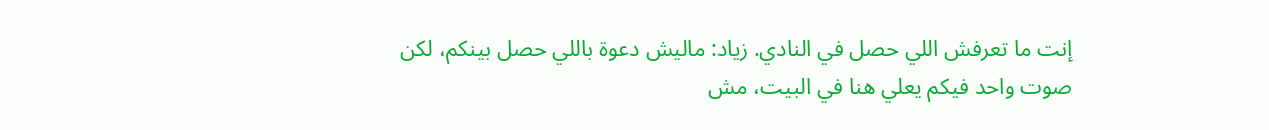إنت ما تعرفش اللي حصل في النادي. زياد: ماليش دعوة باللي حصل بينكم، لكن صوت واحد فيكم يعلي هنا في البيت، مش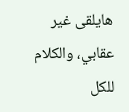هايلقى غير عقابي، والكلام للكل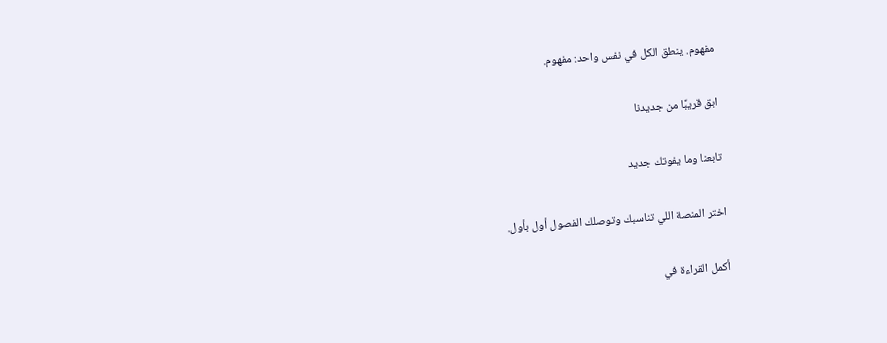مفهوم. ينطق الكل في نفس واحد: مفهوم.

ابق قريبًا من جديدنا

تابعنا وما يفوتك جديد

اختر المنصة اللي تناسبك وتوصلك الفصول أول بأول.

أكمل القراءة في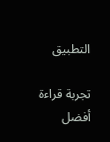التطبيق

تجربة قراءة أفضل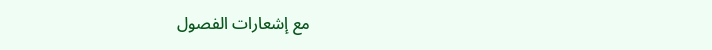مع إشعارات الفصول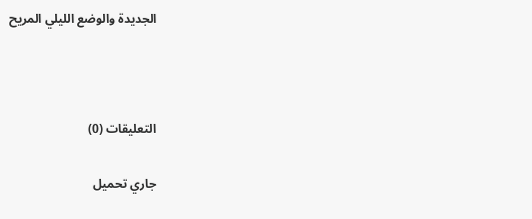الجديدة والوضع الليلي المريح



التعليقات (0)

جاري تحميل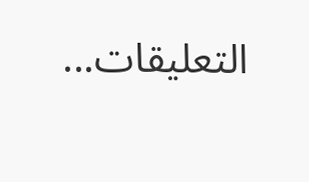التعليقات...